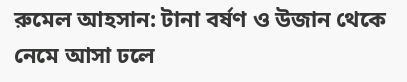রুমেল আহসান: টানা বর্ষণ ও উজান থেকে নেমে আসা ঢলে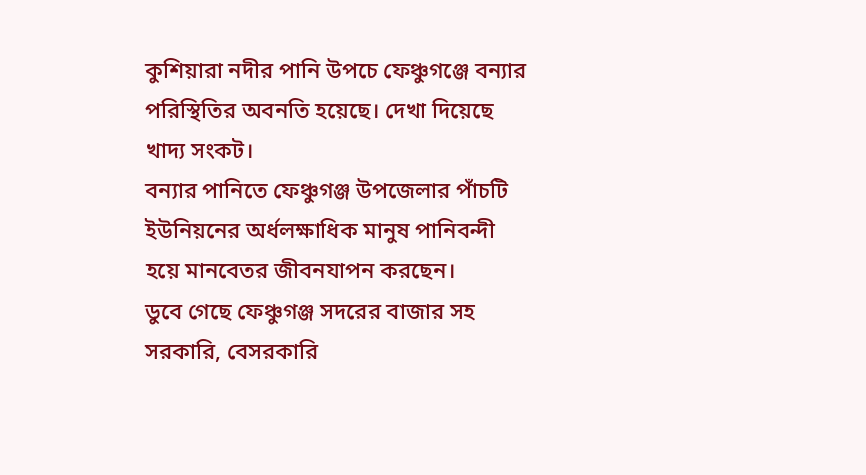কুশিয়ারা নদীর পানি উপচে ফেঞ্চুগঞ্জে বন্যার পরিস্থিতির অবনতি হয়েছে। দেখা দিয়েছে খাদ্য সংকট।
বন্যার পানিতে ফেঞ্চুগঞ্জ উপজেলার পাঁচটি ইউনিয়নের অর্ধলক্ষাধিক মানুষ পানিবন্দী হয়ে মানবেতর জীবনযাপন করছেন।
ডুবে গেছে ফেঞ্চুগঞ্জ সদরের বাজার সহ সরকারি, বেসরকারি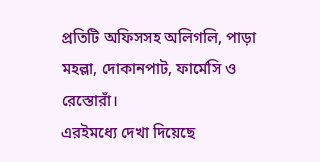প্রতিটি অফিসসহ অলিগলি, পাড়া মহল্লা, দোকানপাট, ফার্মেসি ও রেস্তোরাঁ।
এরইমধ্যে দেখা দিয়েছে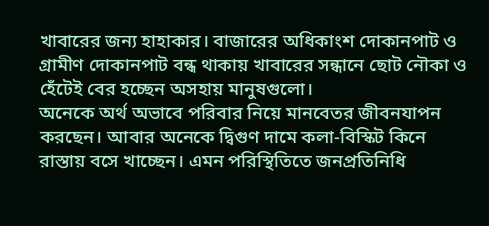খাবারের জন্য হাহাকার। বাজারের অধিকাংশ দোকানপাট ও গ্রামীণ দোকানপাট বন্ধ থাকায় খাবারের সন্ধানে ছোট নৌকা ও হেঁটেই বের হচ্ছেন অসহায় মানুষগুলো।
অনেকে অর্থ অভাবে পরিবার নিয়ে মানবেতর জীবনযাপন করছেন। আবার অনেকে দ্বিগুণ দামে কলা-বিস্কিট কিনে রাস্তায় বসে খাচ্ছেন। এমন পরিস্থিতিতে জনপ্রতিনিধি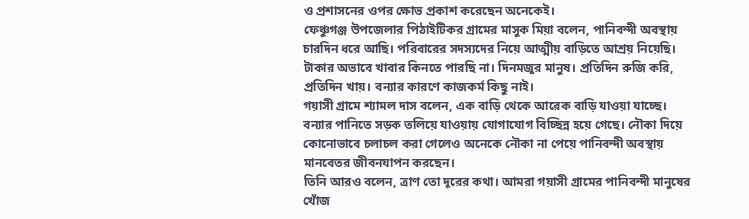ও প্রশাসনের ওপর ক্ষোভ প্রকাশ করেছেন অনেকেই।
ফেঞ্চুগঞ্জ উপজেলার পিঠাইটিকর গ্রামের মাসুক মিয়া বলেন, পানিবন্দী অবস্থায় চারদিন ধরে আছি। পরিবারের সদস্যদের নিয়ে আত্মীয় বাড়িতে আশ্রয় নিয়েছি। টাকার অভাবে খাবার কিনতে পারছি না। দিনমজুর মানুষ। প্রতিদিন রুজি করি, প্রতিদিন খায়। বন্যার কারণে কাজকর্ম কিছু নাই।
গয়াসী গ্রামে শ্যামল দাস বলেন, এক বাড়ি থেকে আরেক বাড়ি যাওয়া যাচ্ছে। বন্যার পানিতে সড়ক তলিয়ে যাওয়ায় যোগাযোগ বিচ্ছিন্ন হয়ে গেছে। নৌকা দিয়ে কোনোভাবে চলাচল করা গেলেও অনেকে নৌকা না পেয়ে পানিবন্দী অবস্থায় মানবেতর জীবনযাপন করছেন।
তিনি আরও বলেন, ত্রাণ তো দূরের কথা। আমরা গয়াসী গ্রামের পানিবন্দী মানুষের খোঁজ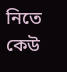নিতে কেউ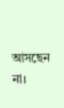আসছেন না।